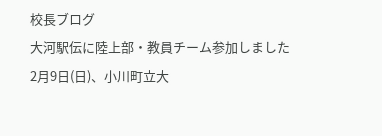校長ブログ
大河駅伝に陸上部・教員チーム参加しました
2月9日(日)、小川町立大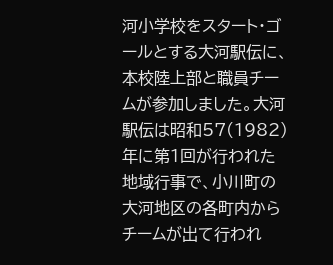河小学校をスタート・ゴールとする大河駅伝に、本校陸上部と職員チームが参加しました。大河駅伝は昭和57(1982)年に第1回が行われた地域行事で、小川町の大河地区の各町内からチームが出て行われ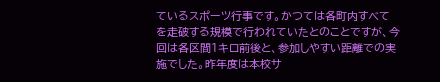ているスポーツ行事です。かつては各町内すべてを走破する規模で行われていたとのことですが、今回は各区間1キロ前後と、参加しやすい距離での実施でした。昨年度は本校サ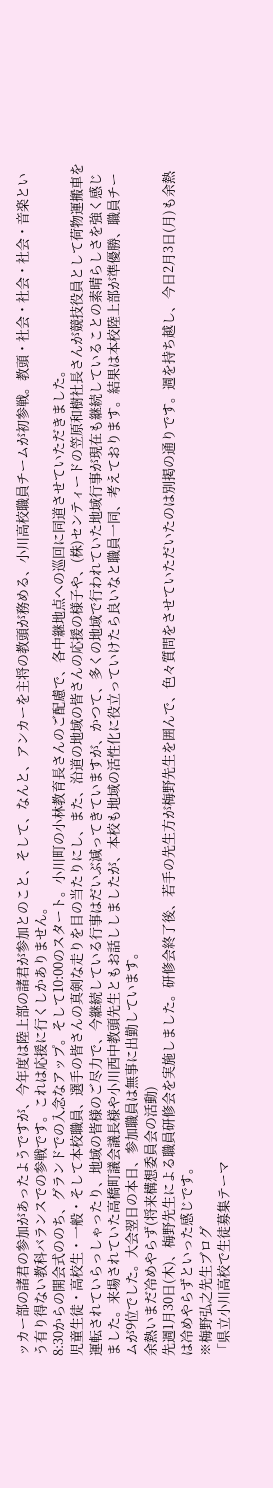ッカー部の諸君の参加があったようですが、今年度は陸上部の諸君が参加とのこと、そして、なんと、アンカーを主将の教頭が務める、小川高校職員チームが初参戦。教頭・社会・社会・社会・音楽という有り得ない教科バランスでの参戦です。これは応援に行くしかありません。
8:30からの開会式ののち、グランドでの入念なアップ。そして10:00のスタート。小川町の小林教育長さんのご配慮で、各中継地点への巡回に同道させていただきました。
児童生徒・高校生・一般・そして本校職員、選手の皆さんの真剣な走りを目の当たりにし、また、沿道の地域の皆さんの応援の様子や、(株)センティードの笠原和樹社長さんが競技役員として荷物運搬車を運転されていらっしゃったり、地域の皆様のご尽力で、今継続している行事はだいぶ減ってきていますが、かつて、多くの地域で行われていた地域行事が現在も継続していることの素晴らしさを強く感じました。来場されていた高橋町議会議長様や小川西中教頭先生ともお話ししましたが、本校も地域の活性化に役立っていけたら良いなと職員一同、考えております。結果は本校陸上部が準優勝、職員チームが9位でした。大会翌日の本日、参加職員は無事に出勤しています。
余熱いまだ冷めやらず(将来構想委員会の活動)
先週1月30日(木)、梅野先生による職員研修会を実施しました。研修会終了後、若手の先生方が梅野先生を囲んで、色々質問をさせていただいたのは別掲の通りです。週を持ち越し、今日2月3日(月)も余熱は冷めやらずといった感じです。
※梅野弘之先生ブログ
「県立小川高校で生徒募集テーマ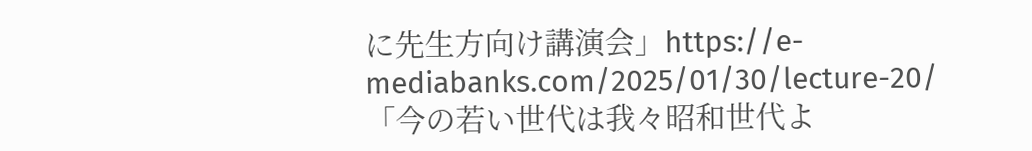に先生方向け講演会」https://e-mediabanks.com/2025/01/30/lecture-20/
「今の若い世代は我々昭和世代よ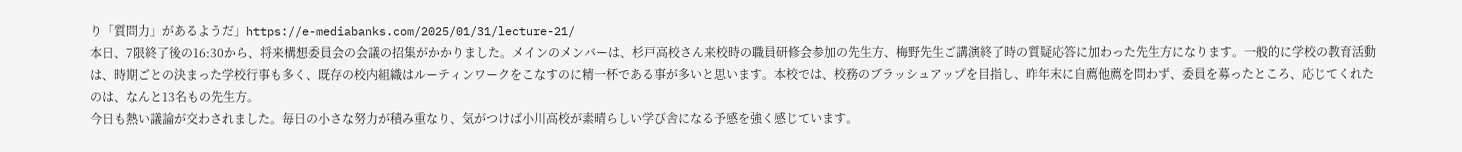り「質問力」があるようだ」https://e-mediabanks.com/2025/01/31/lecture-21/
本日、7限終了後の16:30から、将来構想委員会の会議の招集がかかりました。メインのメンバーは、杉戸高校さん来校時の職員研修会参加の先生方、梅野先生ご講演終了時の質疑応答に加わった先生方になります。一般的に学校の教育活動は、時期ごとの決まった学校行事も多く、既存の校内組織はルーティンワークをこなすのに精一杯である事が多いと思います。本校では、校務のブラッシュアップを目指し、昨年末に自薦他薦を問わず、委員を募ったところ、応じてくれたのは、なんと13名もの先生方。
今日も熱い議論が交わされました。毎日の小さな努力が積み重なり、気がつけば小川高校が素晴らしい学び舎になる予感を強く感じています。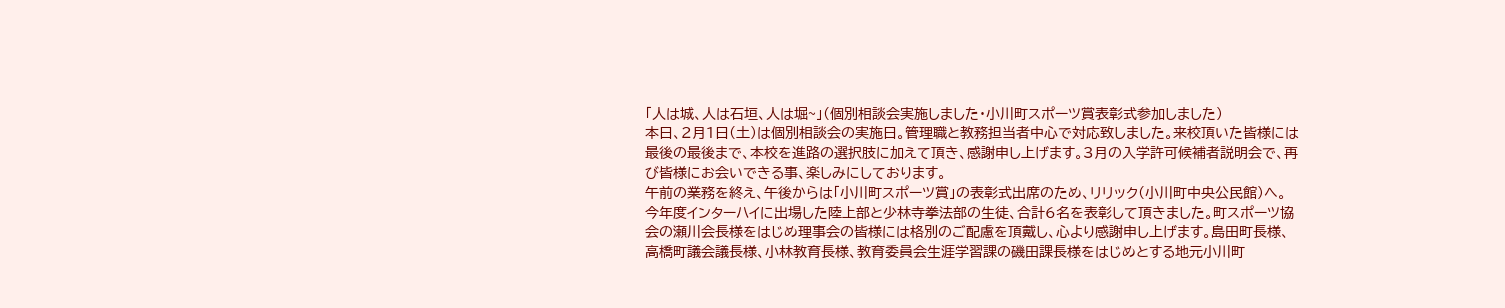「人は城、人は石垣、人は堀~」(個別相談会実施しました・小川町スポーツ賞表彰式参加しました)
本日、2月1日(土)は個別相談会の実施日。管理職と教務担当者中心で対応致しました。来校頂いた皆様には最後の最後まで、本校を進路の選択肢に加えて頂き、感謝申し上げます。3月の入学許可候補者説明会で、再び皆様にお会いできる事、楽しみにしております。
午前の業務を終え、午後からは「小川町スポーツ賞」の表彰式出席のため、リリック(小川町中央公民館)へ。今年度インターハイに出場した陸上部と少林寺拳法部の生徒、合計6名を表彰して頂きました。町スポーツ協会の瀬川会長様をはじめ理事会の皆様には格別のご配慮を頂戴し、心より感謝申し上げます。島田町長様、高橋町議会議長様、小林教育長様、教育委員会生涯学習課の磯田課長様をはじめとする地元小川町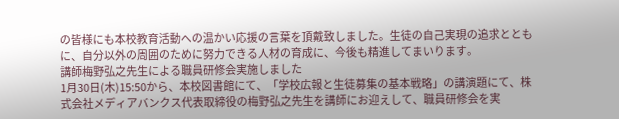の皆様にも本校教育活動への温かい応援の言葉を頂戴致しました。生徒の自己実現の追求とともに、自分以外の周囲のために努力できる人材の育成に、今後も精進してまいります。
講師梅野弘之先生による職員研修会実施しました
1月30日(木)15:50から、本校図書館にて、「学校広報と生徒募集の基本戦略」の講演題にて、株式会社メディアバンクス代表取締役の梅野弘之先生を講師にお迎えして、職員研修会を実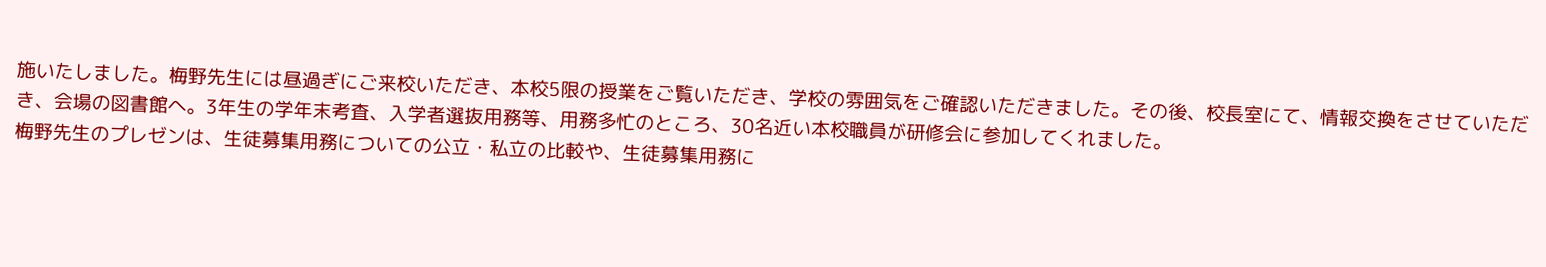施いたしました。梅野先生には昼過ぎにご来校いただき、本校5限の授業をご覧いただき、学校の雰囲気をご確認いただきました。その後、校長室にて、情報交換をさせていただき、会場の図書館へ。3年生の学年末考査、入学者選抜用務等、用務多忙のところ、30名近い本校職員が研修会に参加してくれました。
梅野先生のプレゼンは、生徒募集用務についての公立・私立の比較や、生徒募集用務に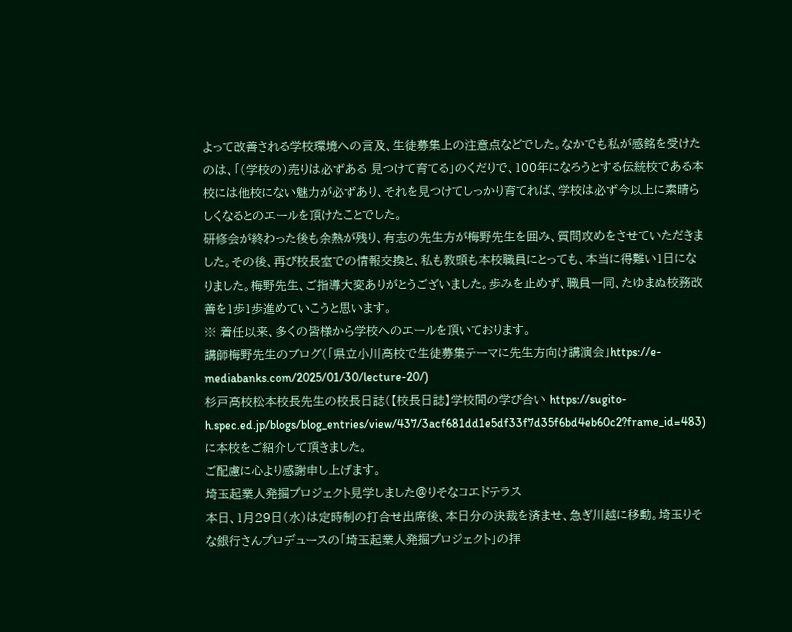よって改善される学校環境への言及、生徒募集上の注意点などでした。なかでも私が感銘を受けたのは、「(学校の)売りは必ずある 見つけて育てる」のくだりで、100年になろうとする伝統校である本校には他校にない魅力が必ずあり、それを見つけてしっかり育てれば、学校は必ず今以上に素晴らしくなるとのエールを頂けたことでした。
研修会が終わった後も余熱が残り、有志の先生方が梅野先生を囲み、質問攻めをさせていただきました。その後、再び校長室での情報交換と、私も教頭も本校職員にとっても、本当に得難い1日になりました。梅野先生、ご指導大変ありがとうございました。歩みを止めず、職員一同、たゆまぬ校務改善を1歩1歩進めていこうと思います。
※ 着任以来、多くの皆様から学校へのエールを頂いております。
講師梅野先生のブログ(「県立小川高校で生徒募集テーマに先生方向け講演会」https://e-mediabanks.com/2025/01/30/lecture-20/)
杉戸高校松本校長先生の校長日誌(【校長日誌】学校間の学び合い https://sugito-h.spec.ed.jp/blogs/blog_entries/view/437/3acf681dd1e5df33f7d35f6bd4eb60c2?frame_id=483)に本校をご紹介して頂きました。
ご配慮に心より感謝申し上げます。
埼玉起業人発掘プロジェクト見学しました@りそなコエドテラス
本日、1月29日(水)は定時制の打合せ出席後、本日分の決裁を済ませ、急ぎ川越に移動。埼玉りそな銀行さんプロデュースの「埼玉起業人発掘プロジェクト」の拝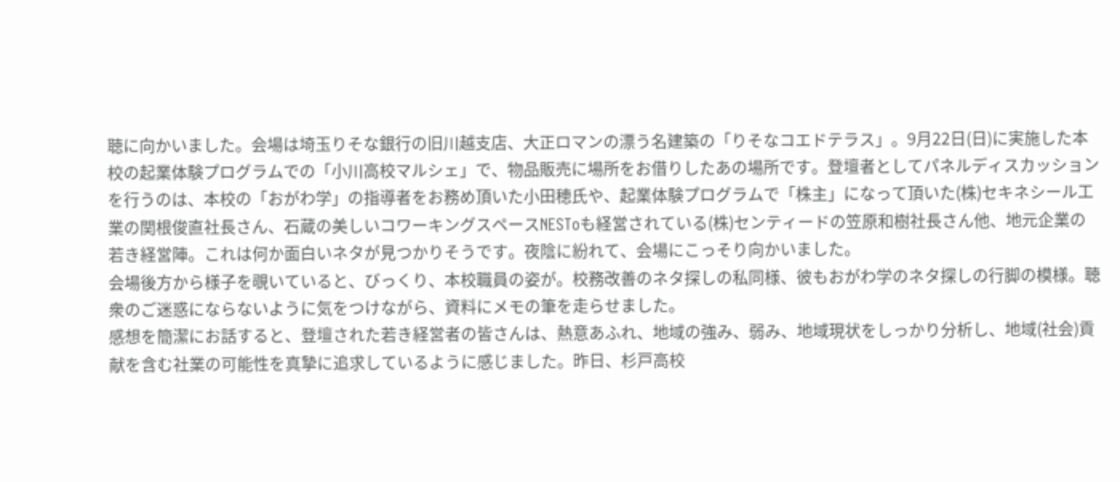聴に向かいました。会場は埼玉りそな銀行の旧川越支店、大正ロマンの漂う名建築の「りそなコエドテラス」。9月22日(日)に実施した本校の起業体験プログラムでの「小川高校マルシェ」で、物品販売に場所をお借りしたあの場所です。登壇者としてパネルディスカッションを行うのは、本校の「おがわ学」の指導者をお務め頂いた小田穂氏や、起業体験プログラムで「株主」になって頂いた(株)セキネシール工業の関根俊直社長さん、石蔵の美しいコワーキングスペースNESToも経営されている(株)センティードの笠原和樹社長さん他、地元企業の若き経営陣。これは何か面白いネタが見つかりそうです。夜陰に紛れて、会場にこっそり向かいました。
会場後方から様子を覗いていると、びっくり、本校職員の姿が。校務改善のネタ探しの私同様、彼もおがわ学のネタ探しの行脚の模様。聴衆のご迷惑にならないように気をつけながら、資料にメモの筆を走らせました。
感想を簡潔にお話すると、登壇された若き経営者の皆さんは、熱意あふれ、地域の強み、弱み、地域現状をしっかり分析し、地域(社会)貢献を含む社業の可能性を真摯に追求しているように感じました。昨日、杉戸高校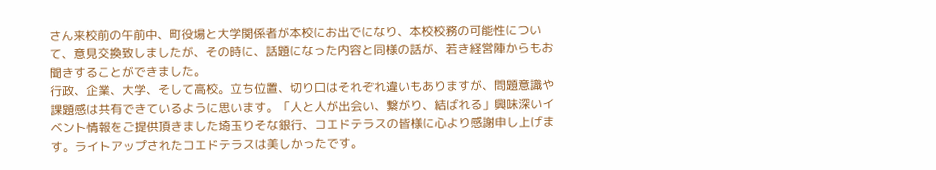さん来校前の午前中、町役場と大学関係者が本校にお出でになり、本校校務の可能性について、意見交換致しましたが、その時に、話題になった内容と同様の話が、若き経営陣からもお聞きすることができました。
行政、企業、大学、そして高校。立ち位置、切り口はそれぞれ違いもありますが、問題意識や課題感は共有できているように思います。「人と人が出会い、繋がり、結ばれる」興味深いイベント情報をご提供頂きました埼玉りそな銀行、コエドテラスの皆様に心より感謝申し上げます。ライトアップされたコエドテラスは美しかったです。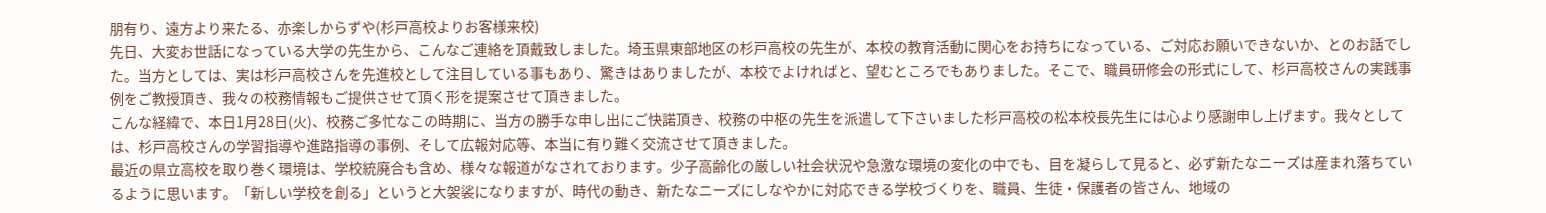朋有り、遠方より来たる、亦楽しからずや(杉戸高校よりお客様来校)
先日、大変お世話になっている大学の先生から、こんなご連絡を頂戴致しました。埼玉県東部地区の杉戸高校の先生が、本校の教育活動に関心をお持ちになっている、ご対応お願いできないか、とのお話でした。当方としては、実は杉戸高校さんを先進校として注目している事もあり、驚きはありましたが、本校でよければと、望むところでもありました。そこで、職員研修会の形式にして、杉戸高校さんの実践事例をご教授頂き、我々の校務情報もご提供させて頂く形を提案させて頂きました。
こんな経緯で、本日1月28日(火)、校務ご多忙なこの時期に、当方の勝手な申し出にご快諾頂き、校務の中枢の先生を派遣して下さいました杉戸高校の松本校長先生には心より感謝申し上げます。我々としては、杉戸高校さんの学習指導や進路指導の事例、そして広報対応等、本当に有り難く交流させて頂きました。
最近の県立高校を取り巻く環境は、学校統廃合も含め、様々な報道がなされております。少子高齢化の厳しい社会状況や急激な環境の変化の中でも、目を凝らして見ると、必ず新たなニーズは産まれ落ちているように思います。「新しい学校を創る」というと大袈裟になりますが、時代の動き、新たなニーズにしなやかに対応できる学校づくりを、職員、生徒・保護者の皆さん、地域の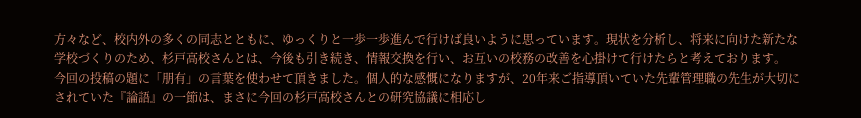方々など、校内外の多くの同志とともに、ゆっくりと一歩一歩進んで行けば良いように思っています。現状を分析し、将来に向けた新たな学校づくりのため、杉戸高校さんとは、今後も引き続き、情報交換を行い、お互いの校務の改善を心掛けて行けたらと考えております。
今回の投稿の題に「朋有」の言葉を使わせて頂きました。個人的な感慨になりますが、20年来ご指導頂いていた先輩管理職の先生が大切にされていた『論語』の一節は、まさに今回の杉戸高校さんとの研究協議に相応し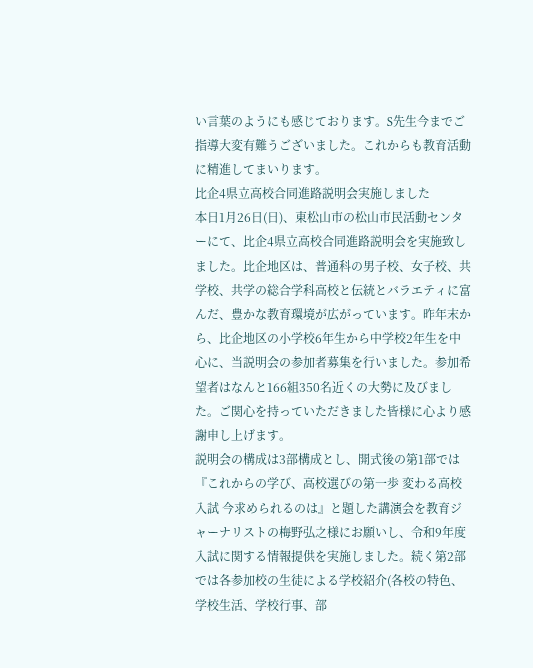い言葉のようにも感じております。S先生今までご指導大変有難うございました。これからも教育活動に精進してまいります。
比企4県立高校合同進路説明会実施しました
本日1月26日(日)、東松山市の松山市民活動センターにて、比企4県立高校合同進路説明会を実施致しました。比企地区は、普通科の男子校、女子校、共学校、共学の総合学科高校と伝統とバラエティに富んだ、豊かな教育環境が広がっています。昨年末から、比企地区の小学校6年生から中学校2年生を中心に、当説明会の参加者募集を行いました。参加希望者はなんと166組350名近くの大勢に及びました。ご関心を持っていただきました皆様に心より感謝申し上げます。
説明会の構成は3部構成とし、開式後の第1部では『これからの学び、高校選びの第一歩 変わる高校入試 今求められるのは』と題した講演会を教育ジャーナリストの梅野弘之様にお願いし、令和9年度入試に関する情報提供を実施しました。続く第2部では各参加校の生徒による学校紹介(各校の特色、学校生活、学校行事、部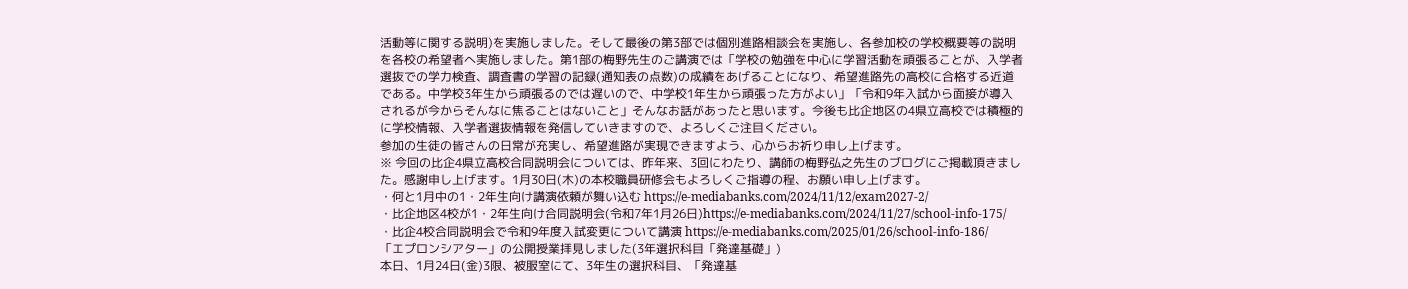活動等に関する説明)を実施しました。そして最後の第3部では個別進路相談会を実施し、各参加校の学校概要等の説明を各校の希望者へ実施しました。第1部の梅野先生のご講演では「学校の勉強を中心に学習活動を頑張ることが、入学者選抜での学力検査、調査書の学習の記録(通知表の点数)の成績をあげることになり、希望進路先の高校に合格する近道である。中学校3年生から頑張るのでは遅いので、中学校1年生から頑張った方がよい」「令和9年入試から面接が導入されるが今からそんなに焦ることはないこと」そんなお話があったと思います。今後も比企地区の4県立高校では積極的に学校情報、入学者選抜情報を発信していきますので、よろしくご注目ください。
参加の生徒の皆さんの日常が充実し、希望進路が実現できますよう、心からお祈り申し上げます。
※ 今回の比企4県立高校合同説明会については、昨年来、3回にわたり、講師の梅野弘之先生のブログにご掲載頂きました。感謝申し上げます。1月30日(木)の本校職員研修会もよろしくご指導の程、お願い申し上げます。
・何と1月中の1・2年生向け講演依頼が舞い込む https://e-mediabanks.com/2024/11/12/exam2027-2/
・比企地区4校が1・2年生向け合同説明会(令和7年1月26日)https://e-mediabanks.com/2024/11/27/school-info-175/
・比企4校合同説明会で令和9年度入試変更について講演 https://e-mediabanks.com/2025/01/26/school-info-186/
「エプロンシアター」の公開授業拝見しました(3年選択科目「発達基礎」)
本日、1月24日(金)3限、被服室にて、3年生の選択科目、「発達基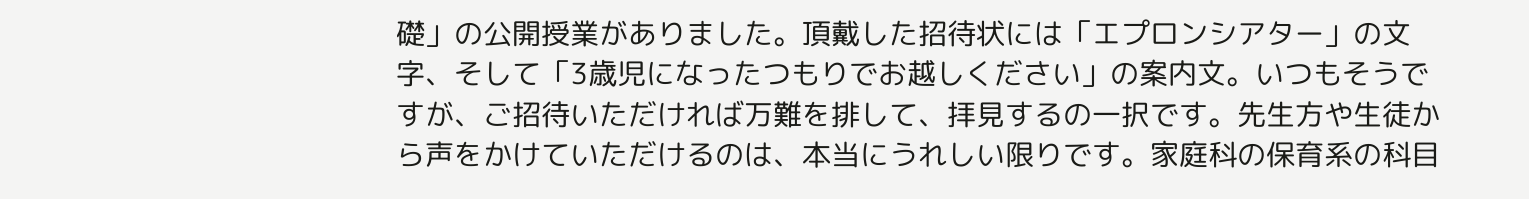礎」の公開授業がありました。頂戴した招待状には「エプロンシアター」の文字、そして「3歳児になったつもりでお越しください」の案内文。いつもそうですが、ご招待いただければ万難を排して、拝見するの一択です。先生方や生徒から声をかけていただけるのは、本当にうれしい限りです。家庭科の保育系の科目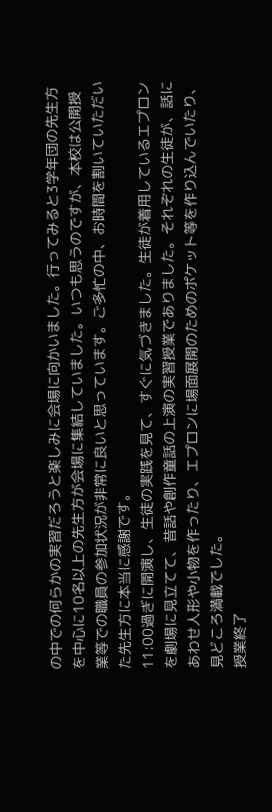の中での何らかの実習だろうと楽しみに会場に向かいました。行ってみると3学年団の先生方を中心に10名以上の先生方が会場に集結していました。いつも思うのですが、本校は公開授業等での職員の参加状況が非常に良いと思っています。ご多忙の中、お時間を割いていただいた先生方に本当に感謝です。
11:00過ぎに開演し、生徒の実践を見て、すぐに気づきました。生徒が着用しているエプロンを劇場に見立てて、昔話や創作童話の上演の実習授業でありました。それぞれの生徒が、話にあわせ人形や小物を作ったり、エプロンに場面展開のためのポケット等を作り込んでいたり、見どころ満載でした。
授業終了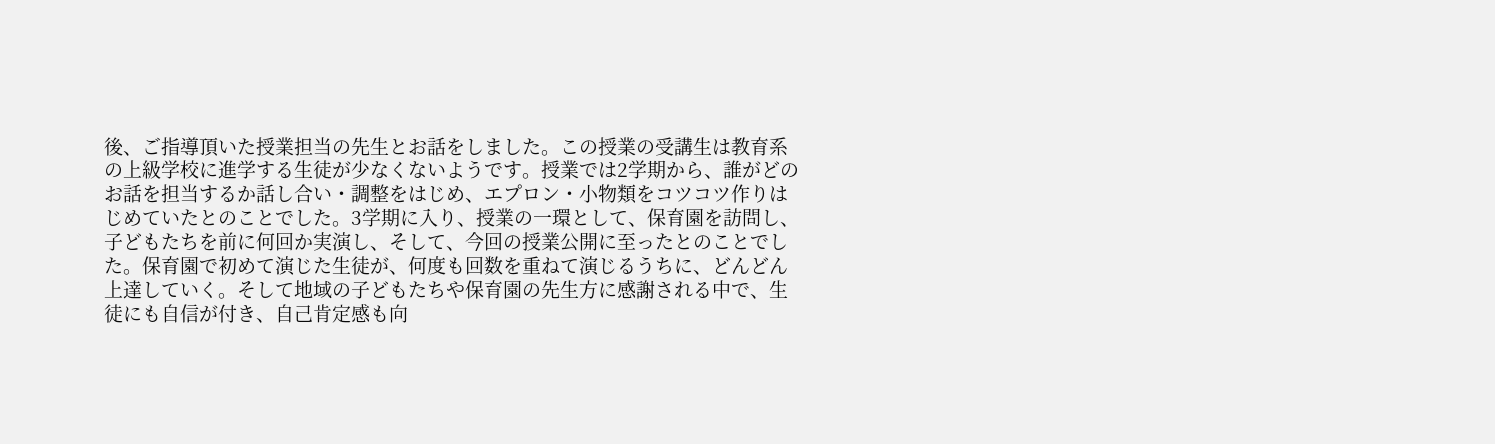後、ご指導頂いた授業担当の先生とお話をしました。この授業の受講生は教育系の上級学校に進学する生徒が少なくないようです。授業では2学期から、誰がどのお話を担当するか話し合い・調整をはじめ、エプロン・小物類をコツコツ作りはじめていたとのことでした。3学期に入り、授業の一環として、保育園を訪問し、子どもたちを前に何回か実演し、そして、今回の授業公開に至ったとのことでした。保育園で初めて演じた生徒が、何度も回数を重ねて演じるうちに、どんどん上達していく。そして地域の子どもたちや保育園の先生方に感謝される中で、生徒にも自信が付き、自己肯定感も向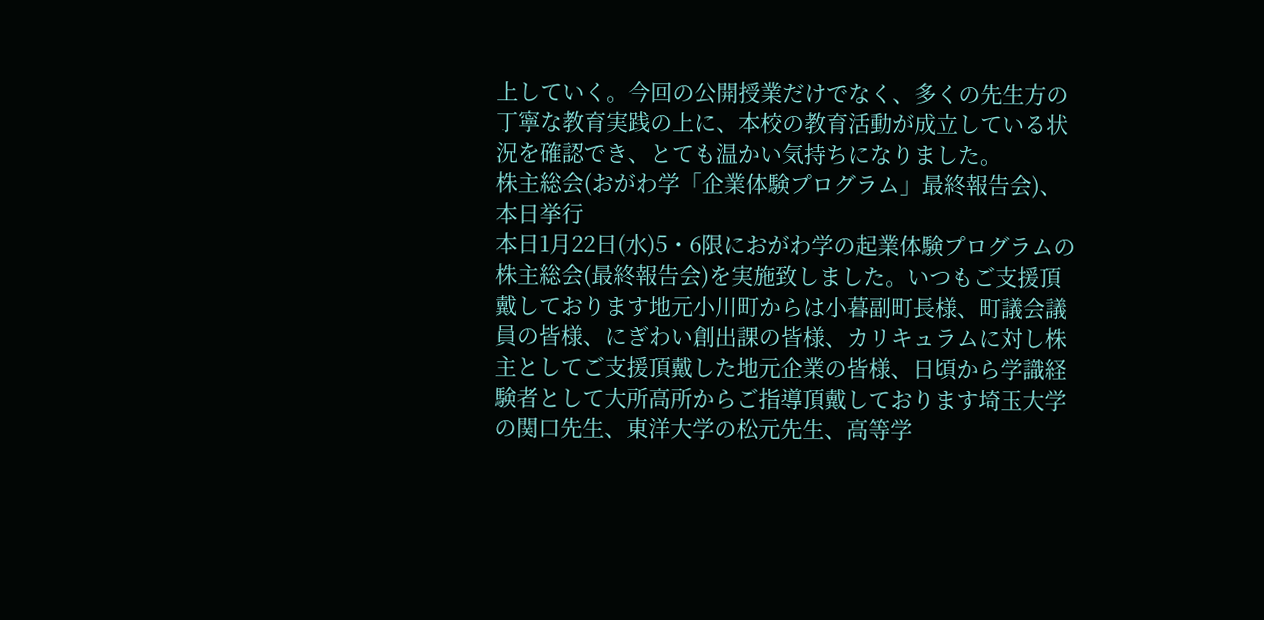上していく。今回の公開授業だけでなく、多くの先生方の丁寧な教育実践の上に、本校の教育活動が成立している状況を確認でき、とても温かい気持ちになりました。
株主総会(おがわ学「企業体験プログラム」最終報告会)、本日挙行
本日1月22日(水)5・6限におがわ学の起業体験プログラムの株主総会(最終報告会)を実施致しました。いつもご支援頂戴しております地元小川町からは小暮副町長様、町議会議員の皆様、にぎわい創出課の皆様、カリキュラムに対し株主としてご支援頂戴した地元企業の皆様、日頃から学識経験者として大所高所からご指導頂戴しております埼玉大学の関口先生、東洋大学の松元先生、高等学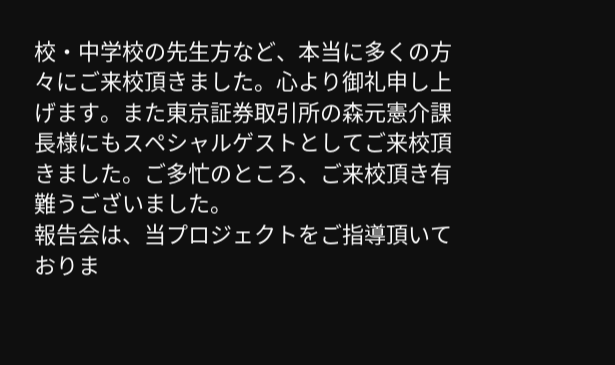校・中学校の先生方など、本当に多くの方々にご来校頂きました。心より御礼申し上げます。また東京証券取引所の森元憲介課長様にもスペシャルゲストとしてご来校頂きました。ご多忙のところ、ご来校頂き有難うございました。
報告会は、当プロジェクトをご指導頂いておりま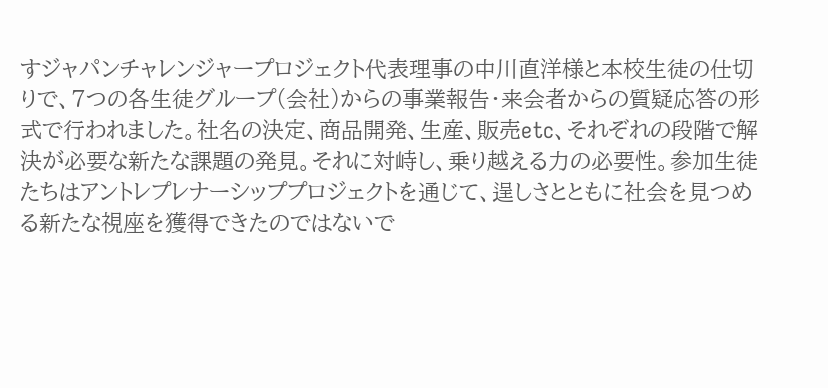すジャパンチャレンジャープロジェクト代表理事の中川直洋様と本校生徒の仕切りで、7つの各生徒グループ(会社)からの事業報告・来会者からの質疑応答の形式で行われました。社名の決定、商品開発、生産、販売etc、それぞれの段階で解決が必要な新たな課題の発見。それに対峙し、乗り越える力の必要性。参加生徒たちはアントレプレナーシッププロジェクトを通じて、逞しさとともに社会を見つめる新たな視座を獲得できたのではないで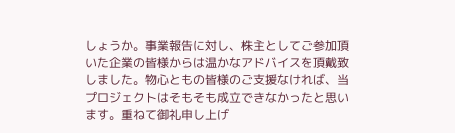しょうか。事業報告に対し、株主としてご参加頂いた企業の皆様からは温かなアドバイスを頂戴致しました。物心ともの皆様のご支援なければ、当プロジェクトはそもそも成立できなかったと思います。重ねて御礼申し上げ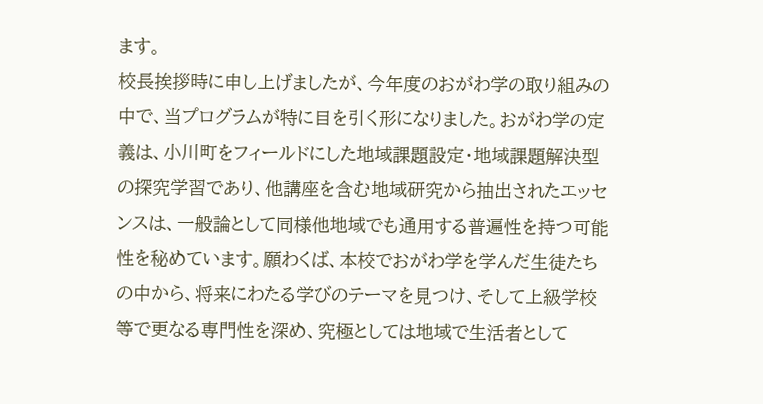ます。
校長挨拶時に申し上げましたが、今年度のおがわ学の取り組みの中で、当プログラムが特に目を引く形になりました。おがわ学の定義は、小川町をフィールドにした地域課題設定・地域課題解決型の探究学習であり、他講座を含む地域研究から抽出されたエッセンスは、一般論として同様他地域でも通用する普遍性を持つ可能性を秘めています。願わくば、本校でおがわ学を学んだ生徒たちの中から、将来にわたる学びのテーマを見つけ、そして上級学校等で更なる専門性を深め、究極としては地域で生活者として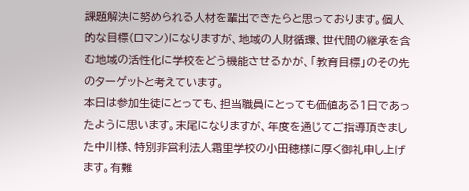課題解決に努められる人材を輩出できたらと思っております。個人的な目標(ロマン)になりますが、地域の人財循環、世代間の継承を含む地域の活性化に学校をどう機能させるかが、「教育目標」のその先のターゲットと考えています。
本日は参加生徒にとっても、担当職員にとっても価値ある1日であったように思います。末尾になりますが、年度を通じてご指導頂きました中川様、特別非営利法人霜里学校の小田穂様に厚く御礼申し上げます。有難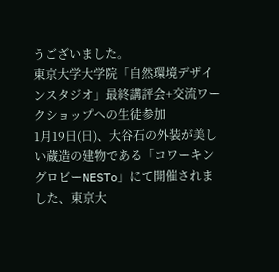うございました。
東京大学大学院「自然環境デザインスタジオ」最終講評会+交流ワークショップへの生徒参加
1月19日(日)、大谷石の外装が美しい蔵造の建物である「コワーキングロビーNESTo」にて開催されました、東京大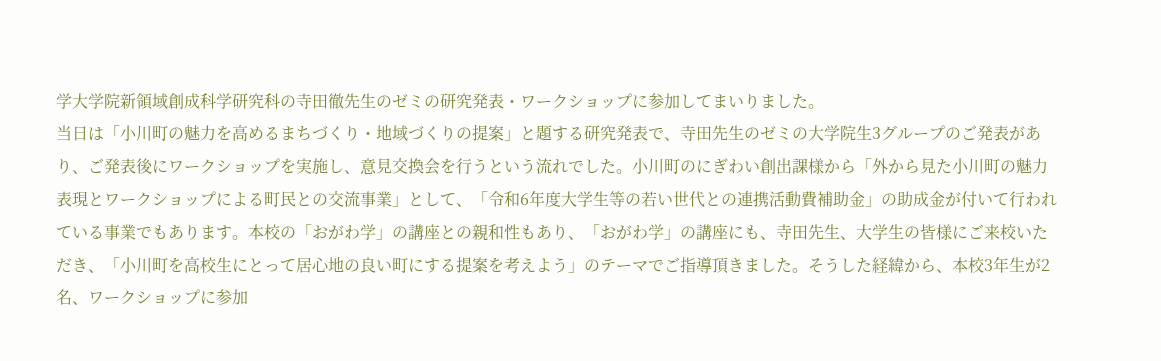学大学院新領域創成科学研究科の寺田徹先生のゼミの研究発表・ワークショップに参加してまいりました。
当日は「小川町の魅力を高めるまちづくり・地域づくりの提案」と題する研究発表で、寺田先生のゼミの大学院生3グループのご発表があり、ご発表後にワークショップを実施し、意見交換会を行うという流れでした。小川町のにぎわい創出課様から「外から見た小川町の魅力表現とワークショップによる町民との交流事業」として、「令和6年度大学生等の若い世代との連携活動費補助金」の助成金が付いて行われている事業でもあります。本校の「おがわ学」の講座との親和性もあり、「おがわ学」の講座にも、寺田先生、大学生の皆様にご来校いただき、「小川町を高校生にとって居心地の良い町にする提案を考えよう」のテーマでご指導頂きました。そうした経緯から、本校3年生が2名、ワークショップに参加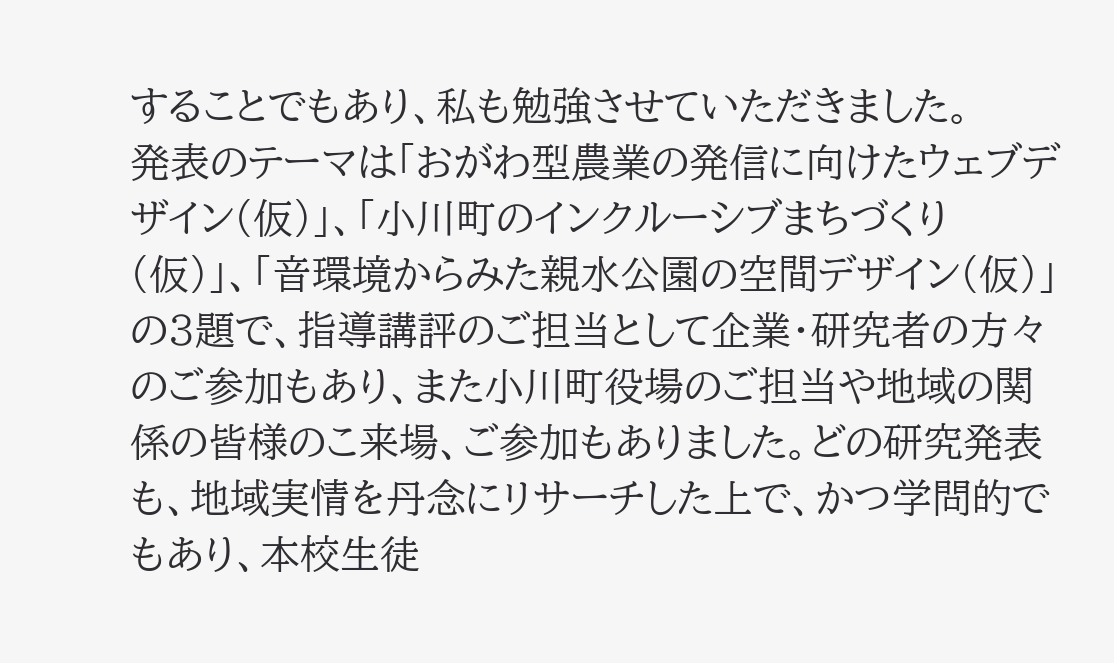することでもあり、私も勉強させていただきました。
発表のテーマは「おがわ型農業の発信に向けたウェブデザイン(仮)」、「小川町のインクルーシブまちづくり(仮)」、「音環境からみた親水公園の空間デザイン(仮)」の3題で、指導講評のご担当として企業・研究者の方々のご参加もあり、また小川町役場のご担当や地域の関係の皆様のこ来場、ご参加もありました。どの研究発表も、地域実情を丹念にリサーチした上で、かつ学問的でもあり、本校生徒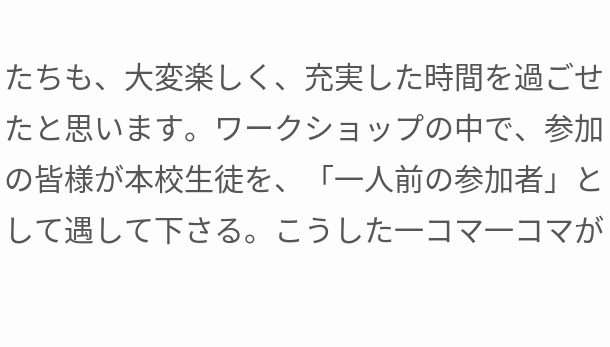たちも、大変楽しく、充実した時間を過ごせたと思います。ワークショップの中で、参加の皆様が本校生徒を、「一人前の参加者」として遇して下さる。こうした一コマ一コマが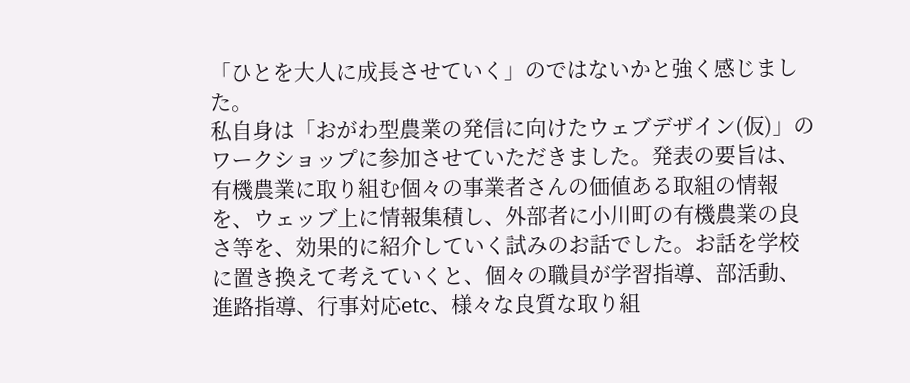「ひとを大人に成長させていく」のではないかと強く感じました。
私自身は「おがわ型農業の発信に向けたウェブデザイン(仮)」のワークショップに参加させていただきました。発表の要旨は、有機農業に取り組む個々の事業者さんの価値ある取組の情報を、ウェッブ上に情報集積し、外部者に小川町の有機農業の良さ等を、効果的に紹介していく試みのお話でした。お話を学校に置き換えて考えていくと、個々の職員が学習指導、部活動、進路指導、行事対応etc、様々な良質な取り組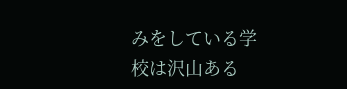みをしている学校は沢山ある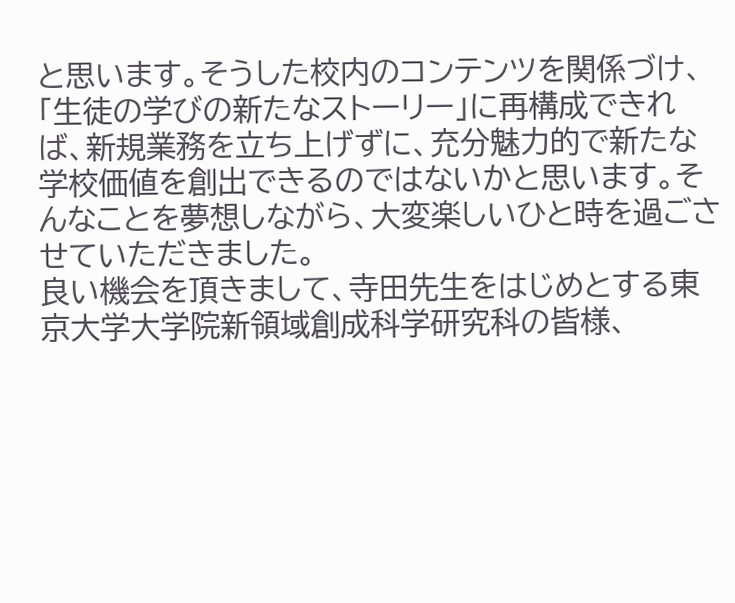と思います。そうした校内のコンテンツを関係づけ、「生徒の学びの新たなストーリー」に再構成できれば、新規業務を立ち上げずに、充分魅力的で新たな学校価値を創出できるのではないかと思います。そんなことを夢想しながら、大変楽しいひと時を過ごさせていただきました。
良い機会を頂きまして、寺田先生をはじめとする東京大学大学院新領域創成科学研究科の皆様、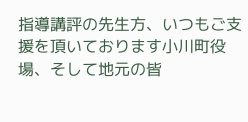指導講評の先生方、いつもご支援を頂いております小川町役場、そして地元の皆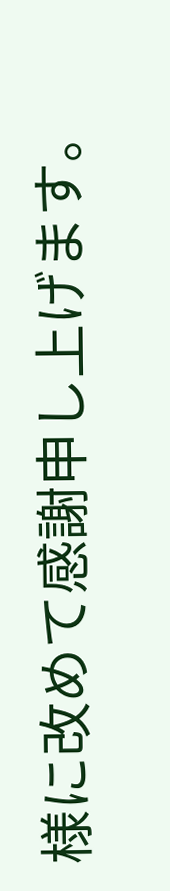様に改めて感謝申し上げます。